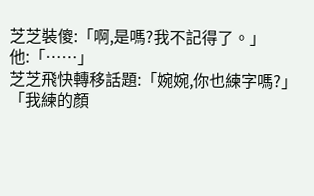芝芝裝傻:「啊,是嗎?我不記得了。」
他:「……」
芝芝飛快轉移話題:「婉婉,你也練字嗎?」
「我練的顏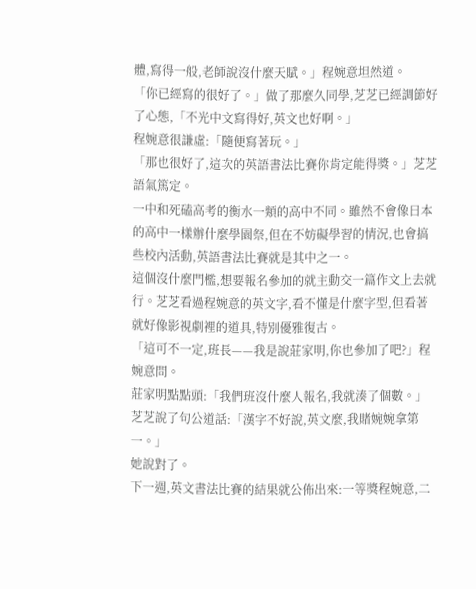體,寫得一般,老師說沒什麼天賦。」程婉意坦然道。
「你已經寫的很好了。」做了那麼久同學,芝芝已經調節好了心態,「不光中文寫得好,英文也好啊。」
程婉意很謙虛:「隨便寫著玩。」
「那也很好了,這次的英語書法比賽你肯定能得獎。」芝芝語氣篤定。
一中和死磕高考的衡水一類的高中不同。雖然不會像日本的高中一樣辦什麼學園祭,但在不妨礙學習的情況,也會搞些校內活動,英語書法比賽就是其中之一。
這個沒什麼門檻,想要報名參加的就主動交一篇作文上去就行。芝芝看過程婉意的英文字,看不懂是什麼字型,但看著就好像影視劇裡的道具,特別優雅復古。
「這可不一定,班長——我是說莊家明,你也參加了吧?」程婉意問。
莊家明點點頭:「我們班沒什麼人報名,我就湊了個數。」
芝芝說了句公道話:「漢字不好說,英文麼,我賭婉婉拿第一。」
她說對了。
下一週,英文書法比賽的結果就公佈出來:一等獎程婉意,二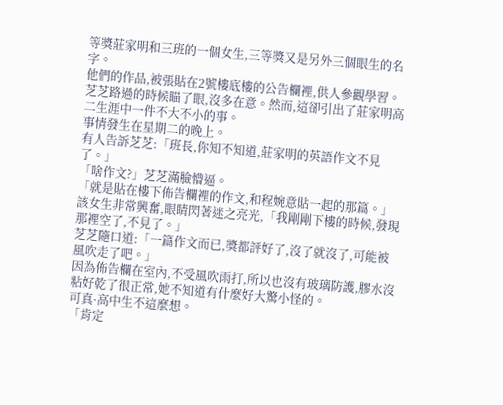等獎莊家明和三班的一個女生,三等獎又是另外三個眼生的名字。
他們的作品,被張貼在2號樓底樓的公告欄裡,供人參觀學習。
芝芝路過的時候瞄了眼,沒多在意。然而,這卻引出了莊家明高二生涯中一件不大不小的事。
事情發生在星期二的晚上。
有人告訴芝芝:「班長,你知不知道,莊家明的英語作文不見了。」
「啥作文?」芝芝滿臉懵逼。
「就是貼在樓下佈告欄裡的作文,和程婉意貼一起的那篇。」該女生非常興奮,眼睛閃著迷之亮光,「我剛剛下樓的時候,發現那裡空了,不見了。」
芝芝隨口道:「一篇作文而已,獎都評好了,沒了就沒了,可能被風吹走了吧。」
因為佈告欄在室內,不受風吹雨打,所以也沒有玻璃防護,膠水沒粘好乾了很正常,她不知道有什麼好大驚小怪的。
可真·高中生不這麼想。
「肯定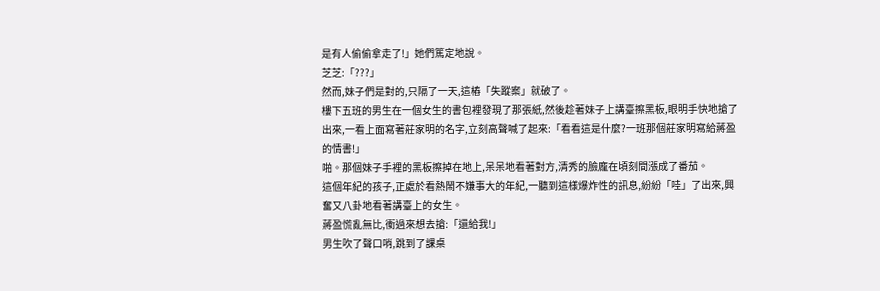是有人偷偷拿走了!」她們篤定地說。
芝芝:「???」
然而,妹子們是對的,只隔了一天,這樁「失蹤案」就破了。
樓下五班的男生在一個女生的書包裡發現了那張紙,然後趁著妹子上講臺擦黑板,眼明手快地搶了出來,一看上面寫著莊家明的名字,立刻高聲喊了起來:「看看這是什麼?一班那個莊家明寫給蔣盈的情書!」
啪。那個妹子手裡的黑板擦掉在地上,呆呆地看著對方,清秀的臉龐在頃刻間漲成了番茄。
這個年紀的孩子,正處於看熱鬧不嫌事大的年紀,一聽到這樣爆炸性的訊息,紛紛「哇」了出來,興奮又八卦地看著講臺上的女生。
蔣盈慌亂無比,衝過來想去搶:「還給我!」
男生吹了聲口哨,跳到了課桌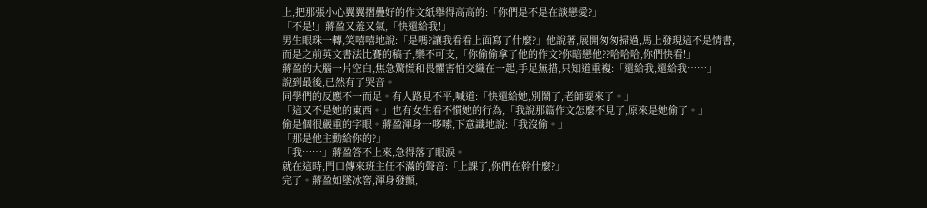上,把那張小心翼翼摺疊好的作文紙舉得高高的:「你們是不是在談戀愛?」
「不是!」蔣盈又羞又氣,「快還給我!」
男生眼珠一轉,笑嘻嘻地說:「是嗎?讓我看看上面寫了什麼?」他說著,展開匆匆掃過,馬上發現這不是情書,而是之前英文書法比賽的稿子,樂不可支,「你偷偷拿了他的作文?你暗戀他??哈哈哈,你們快看!」
蔣盈的大腦一片空白,焦急驚慌和畏懼害怕交織在一起,手足無措,只知道重複:「還給我,還給我……」
說到最後,已然有了哭音。
同學們的反應不一而足。有人路見不平,喊道:「快還給她,別鬧了,老師要來了。」
「這又不是她的東西。」也有女生看不慣她的行為,「我說那篇作文怎麼不見了,原來是她偷了。」
偷是個很嚴重的字眼。蔣盈渾身一哆嗦,下意識地說:「我沒偷。」
「那是他主動給你的?」
「我……」蔣盈答不上來,急得落了眼淚。
就在這時,門口傳來班主任不滿的聲音:「上課了,你們在幹什麼?」
完了。蔣盈如墜冰窖,渾身發顫,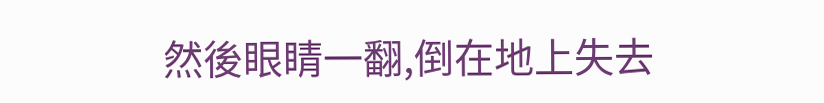然後眼睛一翻,倒在地上失去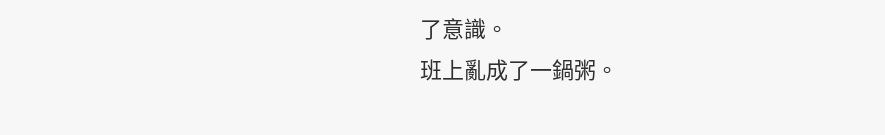了意識。
班上亂成了一鍋粥。